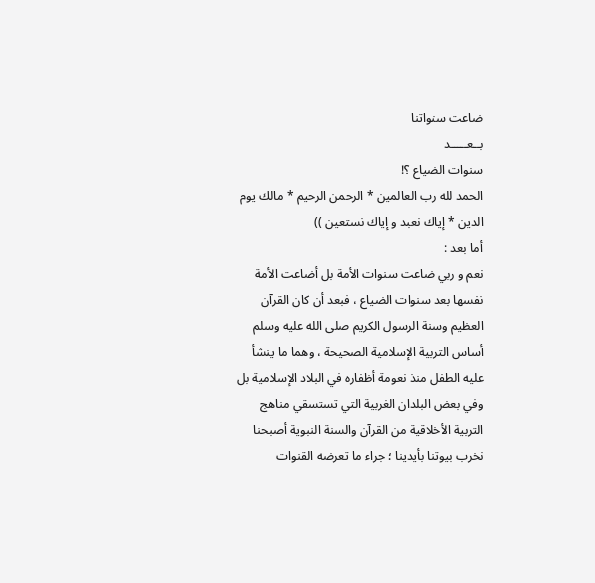ضاعت سنواتنا
بــعـــــد
سنوات الضياع ؟!
الحمد لله رب العالمين * الرحمن الرحيم * مالك يوم الدين * إياك نعبد و إياك نستعين ))
أما بعد :
نعم و ربي ضاعت سنوات الأمة بل أضاعت الأمة نفسها بعد سنوات الضياع ، فبعد أن كان القرآن العظيم وسنة الرسول الكريم صلى الله عليه وسلم أساس التربية الإسلامية الصحيحة ، وهما ما ينشأ عليه الطفل منذ نعومة أظفاره في البلاد الإسلامية بل وفي بعض البلدان الغربية التي تستسقي مناهج التربية الأخلاقية من القرآن والسنة النبوية أصبحنا نخرب بيوتنا بأيدينا ؛ جراء ما تعرضه القنوات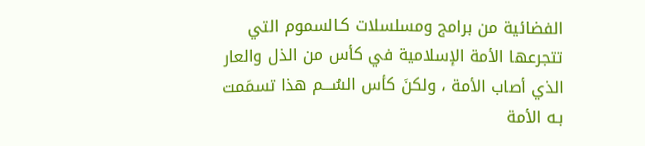الفضائية من برامج ومسلسلات كـالسموم التي تتجرعها الأمة الإسلامية في كأس من الذل والعار الذي أصاب الأمة ، ولكنَ كأس السُـــم هذا تسمَمت بـه الأمة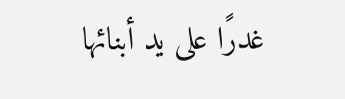غدرًا على يد أبنائها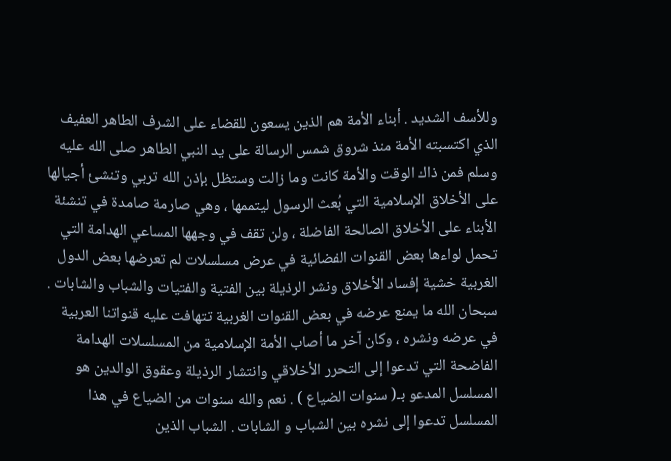وللأسف الشديد . أبناء الأمة هم الذين يسعون للقضاء على الشرف الطاهر العفيف الذي اكتسبته الأمة منذ شروق شمس الرسالة على يد النبي الطاهر صلى الله عليه وسلم فمن ذاك الوقت والأمة كانت وما زالت وستظل بإذن الله تربي وتنشئ أجيالها على الأخلاق الإسلامية التي بُعث الرسول ليتممها ، وهي صارمة صامدة في تنشئة الأبناء على الأخلاق الصالحة الفاضلة ، ولن تقف في وجهها المساعي الهدامة التي تحمل لواءها بعض القنوات الفضائية في عرض مسلسلات لم تعرضها بعض الدول الغربية خشية إفساد الأخلاق ونشر الرذيلة بين الفتية والفتيات والشباب والشابات . سبحان الله ما يمنع عرضه في بعض القنوات الغربية تتهافت عليه قنواتنا العربية في عرضه ونشره ، وكان آخر ما أصاب الأمة الإسلامية من المسلسلات الهدامة الفاضحة التي تدعوا إلى التحرر الأخلاقي وانتشار الرذيلة وعقوق الوالدين هو المسلسل المدعو بـ( سنوات الضياع ) . نعم والله سنوات من الضياع في هذا المسلسل تدعوا إلى نشره بين الشباب و الشابات . الشباب الذين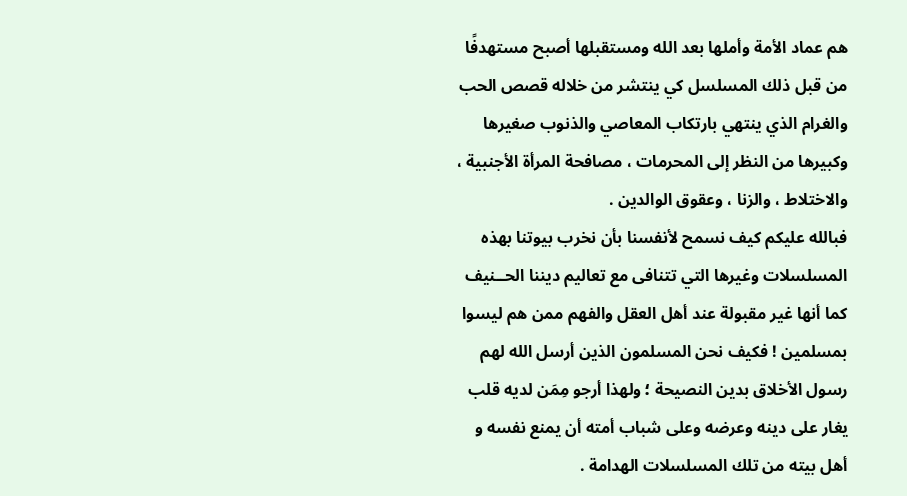هم عماد الأمة وأملها بعد الله ومستقبلها أصبح مستهدفًا من قبل ذلك المسلسل كي ينتشر من خلاله قصص الحب والغرام الذي ينتهي بارتكاب المعاصي والذنوب صغيرها وكبيرها من النظر إلى المحرمات ، مصافحة المرأة الأجنبية ، والاختلاط ، والزنا ، وعقوق الوالدين .
فبالله عليكم كيف نسمح لأنفسنا بأن نخرب بيوتنا بهذه المسلسلات وغيرها التي تتنافى مع تعاليم ديننا الحــنيف كما أنها غير مقبولة عند أهل العقل والفهم ممن هم ليسوا بمسلمين ! فكيف نحن المسلمون الذين أرسل الله لهم رسول الأخلاق بدين النصيحة ؛ ولهذا أرجو مِمَن لديه قلب يغار على دينه وعرضه وعلى شباب أمته أن يمنع نفسه و أهل بيته من تلك المسلسلات الهدامة .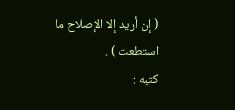( إن أريد إلا الإصلاح ما استطعت ) .
كتبه :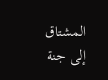المشتاق إلى جنة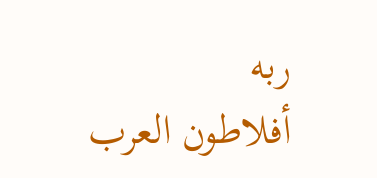ربه
أفلاطون العرب